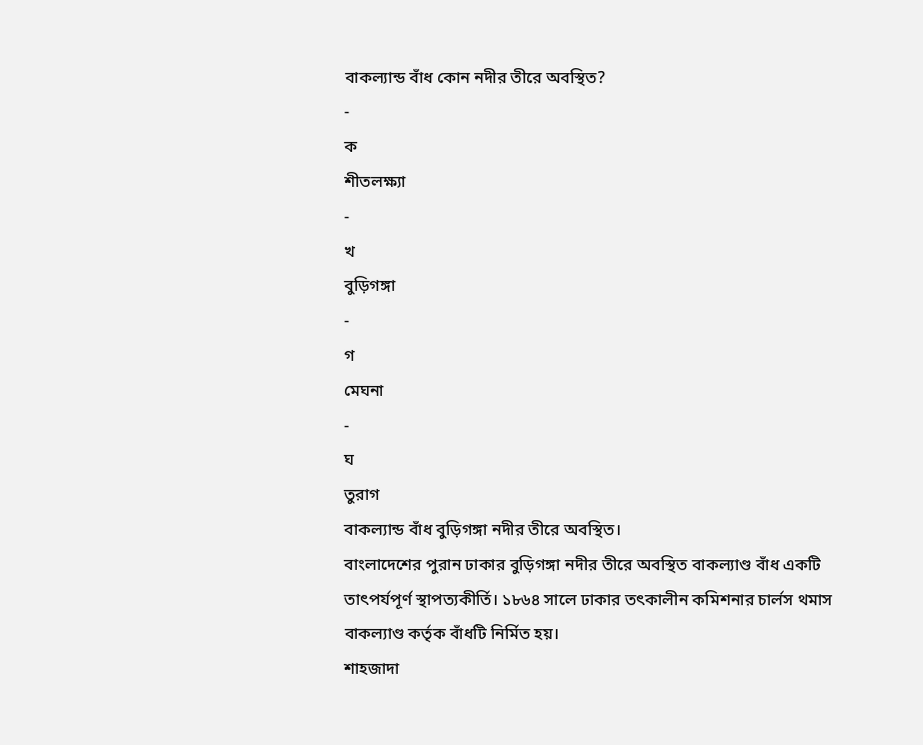বাকল্যান্ড বাঁধ কোন নদীর তীরে অবস্থিত?
-
ক
শীতলক্ষ্যা
-
খ
বুড়িগঙ্গা
-
গ
মেঘনা
-
ঘ
তুরাগ
বাকল্যান্ড বাঁধ বুড়িগঙ্গা নদীর তীরে অবস্থিত।
বাংলাদেশের পুরান ঢাকার বুড়িগঙ্গা নদীর তীরে অবস্থিত বাকল্যাণ্ড বাঁধ একটি তাৎপর্যপূর্ণ স্থাপত্যকীর্তি। ১৮৬৪ সালে ঢাকার তৎকালীন কমিশনার চার্লস থমাস বাকল্যাণ্ড কর্তৃক বাঁধটি নির্মিত হয়।
শাহজাদা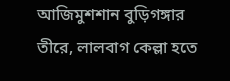আজিমুশশান বুড়িগঙ্গার তীরে, লালবাগ কেল্লা হতে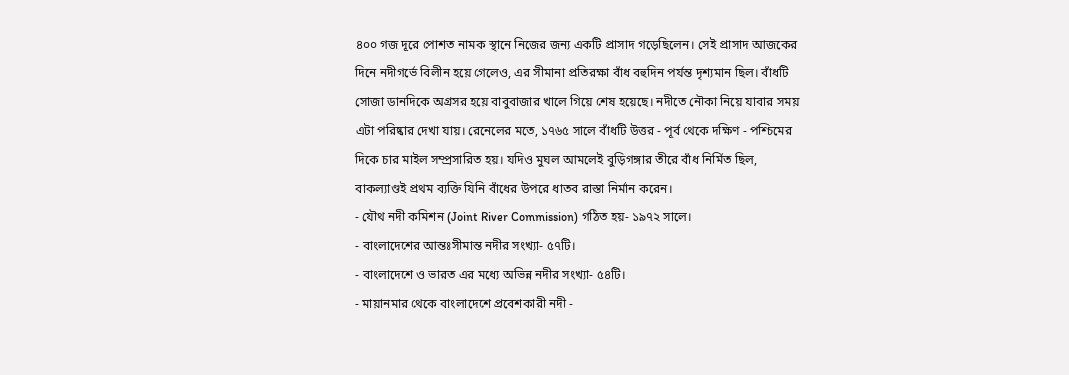৪০০ গজ দূরে পোশত নামক স্থানে নিজের জন্য একটি প্রাসাদ গড়েছিলেন। সেই প্রাসাদ আজকের দিনে নদীগর্ভে বিলীন হয়ে গেলেও, এর সীমানা প্রতিরক্ষা বাঁধ বহুদিন পর্যন্ত দৃশ্যমান ছিল। বাঁধটি সোজা ডানদিকে অগ্রসর হয়ে বাবুবাজার খালে গিয়ে শেষ হয়েছে। নদীতে নৌকা নিয়ে যাবার সময় এটা পরিষ্কার দেখা যায়। রেনেলের মতে, ১৭৬৫ সালে বাঁধটি উত্তর - পূর্ব থেকে দক্ষিণ - পশ্চিমের দিকে চার মাইল সম্প্রসারিত হয়। যদিও মুঘল আমলেই বুড়িগঙ্গার তীরে বাঁধ নির্মিত ছিল, বাকল্যাণ্ডই প্রথম ব্যক্তি যিনি বাঁধের উপরে ধাতব রাস্তা নির্মান করেন।
- যৌথ নদী কমিশন (Joint River Commission) গঠিত হয়- ১৯৭২ সালে।
- বাংলাদেশের আন্তঃসীমান্ত নদীর সংখ্যা- ৫৭টি।
- বাংলাদেশে ও ভারত এর মধ্যে অভিন্ন নদীর সংখ্যা- ৫৪টি।
- মায়ানমার থেকে বাংলাদেশে প্রবেশকারী নদী -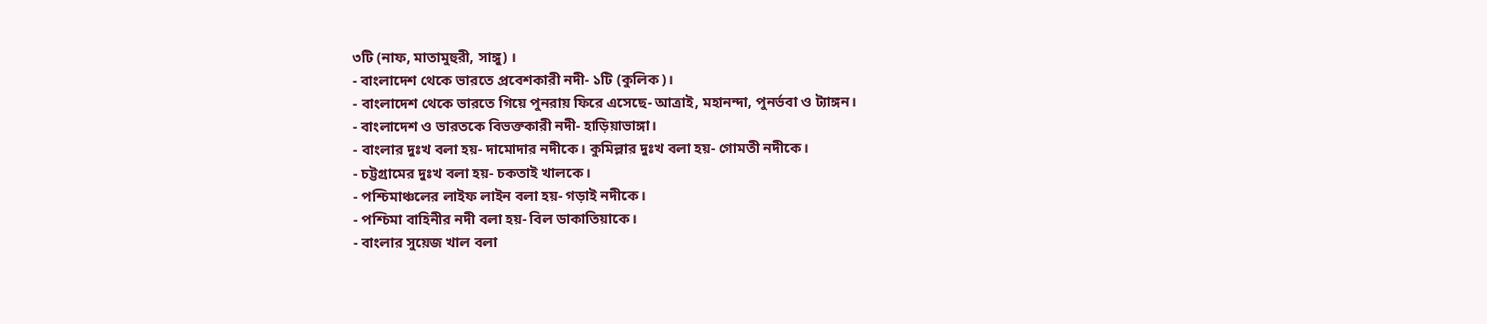৩টি (নাফ, মাতামুহুরী, সাঙ্গু) ।
- বাংলাদেশ থেকে ভারতে প্রবেশকারী নদী- ১টি (কুলিক)।
- বাংলাদেশ থেকে ভারতে গিয়ে পুনরায় ফিরে এসেছে- আত্রাই, মহানন্দা, পুনর্ভবা ও ট্যাঙ্গন।
- বাংলাদেশ ও ভারতকে বিভক্তকারী নদী- হাড়িয়াভাঙ্গা।
- বাংলার দুঃখ বলা হয়- দামোদার নদীকে। কুমিল্লার দুঃখ বলা হয়- গোমতী নদীকে।
- চট্টগ্রামের দুঃখ বলা হয়- চকতাই খালকে।
- পশ্চিমাঞ্চলের লাইফ লাইন বলা হয়- গড়াই নদীকে।
- পশ্চিমা বাহিনীর নদী বলা হয়- বিল ডাকাতিয়াকে।
- বাংলার সুয়েজ খাল বলা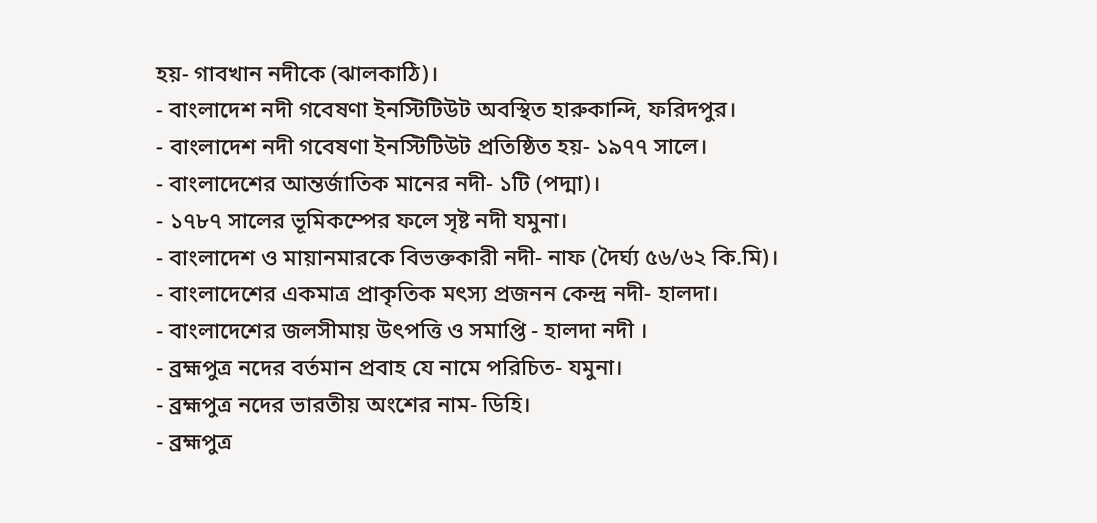হয়- গাবখান নদীকে (ঝালকাঠি)।
- বাংলাদেশ নদী গবেষণা ইনস্টিটিউট অবস্থিত হারুকান্দি, ফরিদপুর।
- বাংলাদেশ নদী গবেষণা ইনস্টিটিউট প্রতিষ্ঠিত হয়- ১৯৭৭ সালে।
- বাংলাদেশের আন্তর্জাতিক মানের নদী- ১টি (পদ্মা)।
- ১৭৮৭ সালের ভূমিকম্পের ফলে সৃষ্ট নদী যমুনা।
- বাংলাদেশ ও মায়ানমারকে বিভক্তকারী নদী- নাফ (দৈর্ঘ্য ৫৬/৬২ কি.মি)।
- বাংলাদেশের একমাত্র প্রাকৃতিক মৎস্য প্রজনন কেন্দ্র নদী- হালদা।
- বাংলাদেশের জলসীমায় উৎপত্তি ও সমাপ্তি - হালদা নদী ।
- ব্রহ্মপুত্র নদের বর্তমান প্রবাহ যে নামে পরিচিত- যমুনা।
- ব্রহ্মপুত্র নদের ভারতীয় অংশের নাম- ডিহি।
- ব্রহ্মপুত্র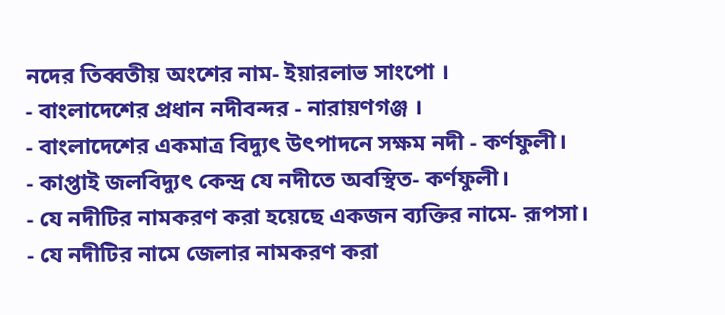নদের তিব্বতীয় অংশের নাম- ইয়ারলাভ সাংপো ।
- বাংলাদেশের প্রধান নদীবন্দর - নারায়ণগঞ্জ ।
- বাংলাদেশের একমাত্র বিদ্যুৎ উৎপাদনে সক্ষম নদী - কর্ণফুলী।
- কাপ্তাই জলবিদ্যুৎ কেন্দ্র যে নদীতে অবস্থিত- কর্ণফুলী।
- যে নদীটির নামকরণ করা হয়েছে একজন ব্যক্তির নামে- রূপসা।
- যে নদীটির নামে জেলার নামকরণ করা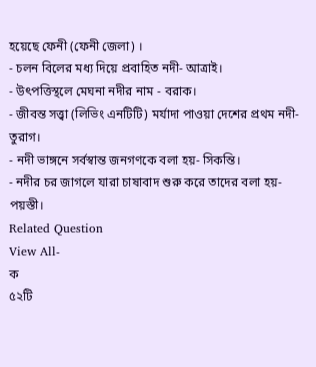হয়েছে ফেনী (ফেনী জেলা) ।
- চলন বিলের মধ্য দিয়ে প্রবাহিত নদী- আত্রাই।
- উৎপত্তিস্থলে মেঘনা নদীর নাম - বরাক।
- জীবন্ত সত্ত্বা (লিভিং এনটিটি) মর্যাদা পাওয়া দেশের প্রথম নদী- তুরাগ।
- নদী ভাঙ্গনে সর্বস্বান্ত জনগণকে বলা হয়- সিকন্তি।
- নদীর চর জাগলে যারা চাষাবাদ শুরু করে তাদের বলা হয়- পয়স্তী।
Related Question
View All-
ক
৫২টি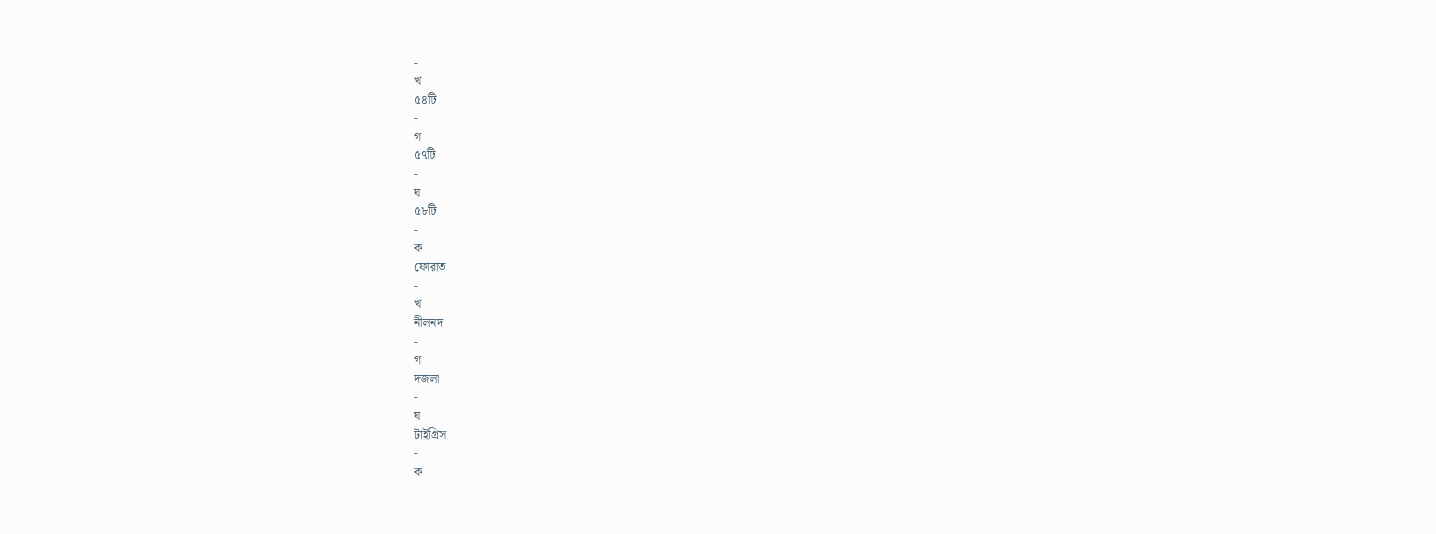-
খ
৫৪টি
-
গ
৫৭টি
-
ঘ
৫৮টি
-
ক
ফোরাত
-
খ
নীলনদ
-
গ
দজলা
-
ঘ
টাইগ্রিস
-
ক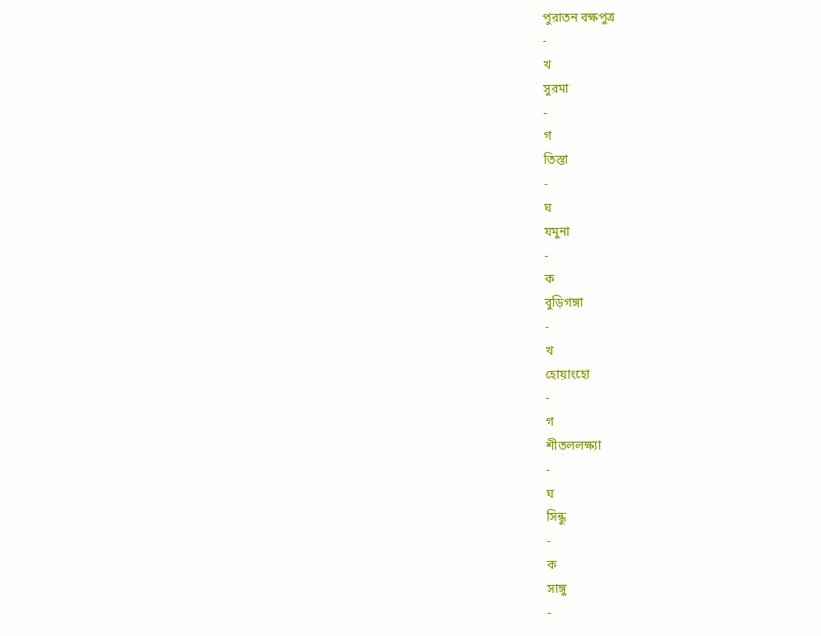পুরাতন বক্ষপুত্র
-
খ
সুরমা
-
গ
তিস্তা
-
ঘ
যমুনা
-
ক
বুড়িগঙ্গা
-
খ
হোয়াংহো
-
গ
শীতললক্ষ্যা
-
ঘ
সিন্ধু
-
ক
সাঙ্গু
-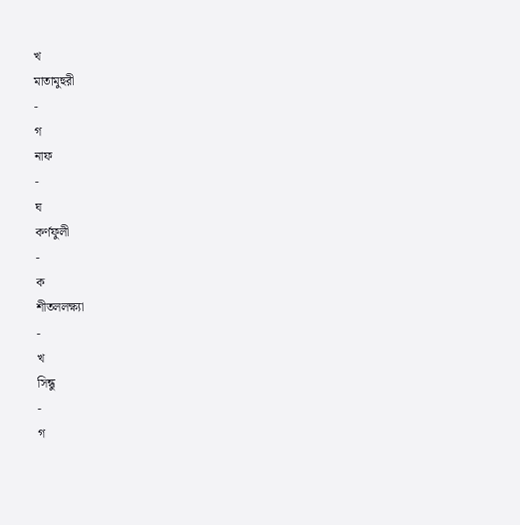খ
মাতামুহুরী
-
গ
নাফ
-
ঘ
কর্ণফুলী
-
ক
শীতললক্ষ্যা
-
খ
সিন্ধু
-
গ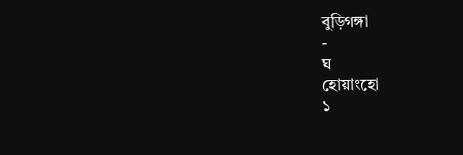বুড়িগঙ্গা
-
ঘ
হোয়াংহো
১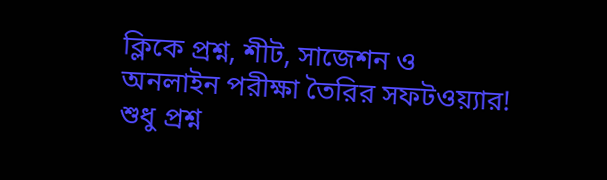ক্লিকে প্রশ্ন, শীট, সাজেশন ও
অনলাইন পরীক্ষা তৈরির সফটওয়্যার!
শুধু প্রশ্ন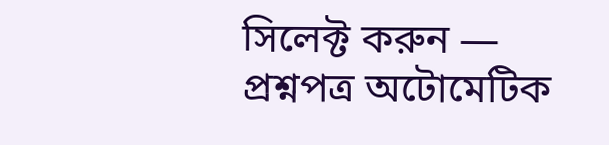সিলেক্ট করুন — প্রশ্নপত্র অটোমেটিক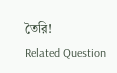তৈরি!
Related Question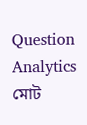Question Analytics
মোট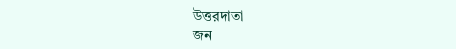উত্তরদাতা
জন